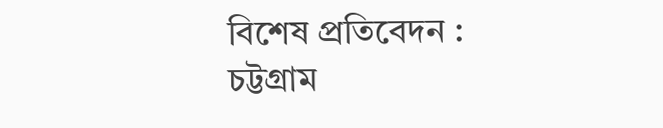বিশেষ প্রতিবেদন :
চট্টগ্রাম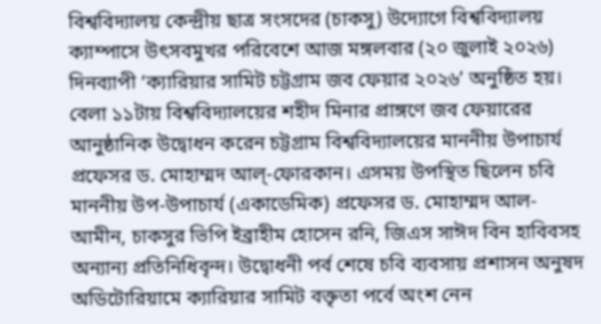বিশ্ববিদ্যালয় কেন্দ্রীয় ছাত্র সংসদের (চাকসু) উদ্যোগে বিশ্ববিদ্যালয় ক্যাম্পাসে উৎসবমুখর পরিবেশে আজ মঙ্গলবার (২০ জুলাই ২০২৬) দিনব্যাপী ‘ক্যারিয়ার সামিট চট্টগ্রাম জব ফেয়ার ২০২৬’ অনুষ্ঠিত হয়। বেলা ১১টায় বিশ্ববিদ্যালয়ের শহীদ মিনার প্রাঙ্গণে জব ফেয়ারের আনুষ্ঠানিক উদ্বোধন করেন চট্টগ্রাম বিশ্ববিদ্যালয়ের মাননীয় উপাচার্য প্রফেসর ড. মোহাম্মদ আল্-ফোরকান। এসময় উপস্থিত ছিলেন চবি মাননীয় উপ-উপাচার্য (একাডেমিক) প্রফেসর ড. মোহাম্মদ আল-আমীন, চাকসুর ভিপি ইব্রাহীম হোসেন রনি, জিএস সাঈদ বিন হাবিবসহ অন্যান্য প্রতিনিধিবৃন্দ। উদ্বোধনী পর্ব শেষে চবি ব্যবসায় প্রশাসন অনুষদ অডিটোরিয়ামে ক্যারিয়ার সামিট বক্তৃতা পর্বে অংশ নেন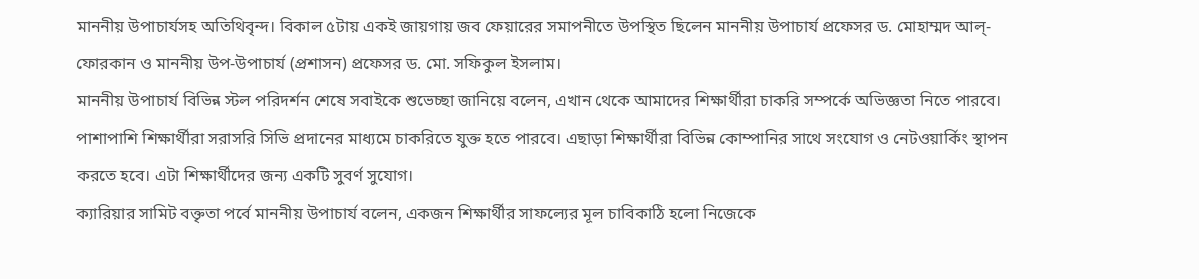মাননীয় উপাচার্যসহ অতিথিবৃন্দ। বিকাল ৫টায় একই জায়গায় জব ফেয়ারের সমাপনীতে উপস্থিত ছিলেন মাননীয় উপাচার্য প্রফেসর ড. মোহাম্মদ আল্-ফোরকান ও মাননীয় উপ-উপাচার্য (প্রশাসন) প্রফেসর ড. মো. সফিকুল ইসলাম।
মাননীয় উপাচার্য বিভিন্ন স্টল পরিদর্শন শেষে সবাইকে শুভেচ্ছা জানিয়ে বলেন, এখান থেকে আমাদের শিক্ষার্থীরা চাকরি সম্পর্কে অভিজ্ঞতা নিতে পারবে। পাশাপাশি শিক্ষার্থীরা সরাসরি সিভি প্রদানের মাধ্যমে চাকরিতে যুক্ত হতে পারবে। এছাড়া শিক্ষার্থীরা বিভিন্ন কোম্পানির সাথে সংযোগ ও নেটওয়ার্কিং স্থাপন করতে হবে। এটা শিক্ষার্থীদের জন্য একটি সুবর্ণ সুযোগ।
ক্যারিয়ার সামিট বক্তৃতা পর্বে মাননীয় উপাচার্য বলেন, একজন শিক্ষার্থীর সাফল্যের মূল চাবিকাঠি হলো নিজেকে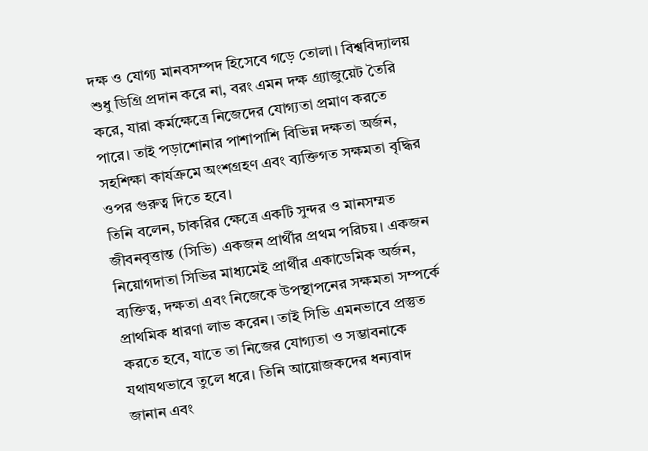দক্ষ ও যোগ্য মানবসম্পদ হিসেবে গড়ে তোলা। বিশ্ববিদ্যালয় শুধু ডিগ্রি প্রদান করে না, বরং এমন দক্ষ গ্র্যাজুয়েট তৈরি করে, যারা কর্মক্ষেত্রে নিজেদের যোগ্যতা প্রমাণ করতে পারে। তাই পড়াশোনার পাশাপাশি বিভিন্ন দক্ষতা অর্জন, সহশিক্ষা কার্যক্রমে অংশগ্রহণ এবং ব্যক্তিগত সক্ষমতা বৃদ্ধির ওপর গুরুত্ব দিতে হবে।
তিনি বলেন, চাকরির ক্ষেত্রে একটি সুন্দর ও মানসম্মত জীবনবৃত্তান্ত (সিভি) একজন প্রার্থীর প্রথম পরিচয়। একজন নিয়োগদাতা সিভির মাধ্যমেই প্রার্থীর একাডেমিক অর্জন, ব্যক্তিত্ব, দক্ষতা এবং নিজেকে উপস্থাপনের সক্ষমতা সম্পর্কে প্রাথমিক ধারণা লাভ করেন। তাই সিভি এমনভাবে প্রস্তুত করতে হবে, যাতে তা নিজের যোগ্যতা ও সম্ভাবনাকে যথাযথভাবে তুলে ধরে। তিনি আয়োজকদের ধন্যবাদ জানান এবং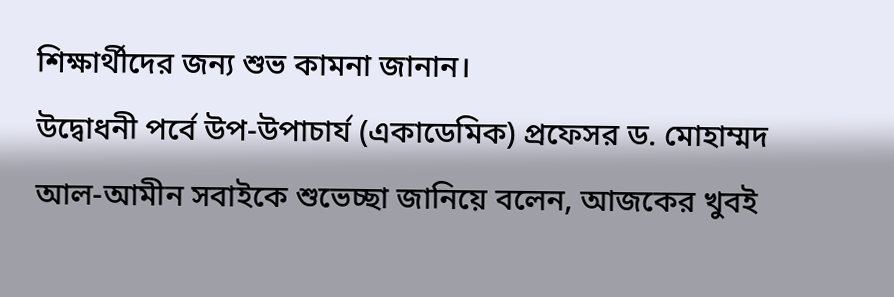শিক্ষার্থীদের জন্য শুভ কামনা জানান।
উদ্বোধনী পর্বে উপ-উপাচার্য (একাডেমিক) প্রফেসর ড. মোহাম্মদ আল-আমীন সবাইকে শুভেচ্ছা জানিয়ে বলেন, আজকের খুবই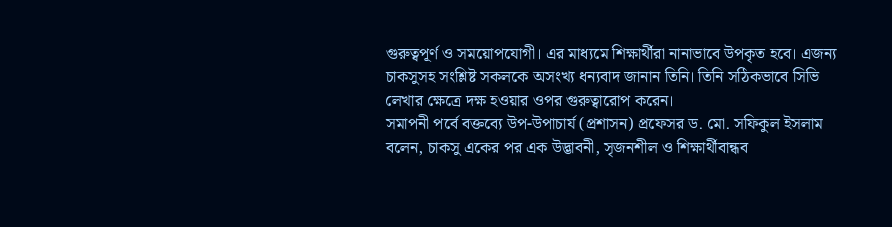গুরুত্বপূর্ণ ও সময়োপযোগী। এর মাধ্যমে শিক্ষার্থীরা নানাভাবে উপকৃত হবে। এজন্য চাকসুসহ সংশ্লিষ্ট সকলকে অসংখ্য ধন্যবাদ জানান তিনি। তিনি সঠিকভাবে সিভি লেখার ক্ষেত্রে দক্ষ হওয়ার ওপর গুরুত্বারোপ করেন।
সমাপনী পর্বে বক্তব্যে উপ-উপাচার্য (প্রশাসন) প্রফেসর ড. মো. সফিকুল ইসলাম বলেন, চাকসু একের পর এক উদ্ভাবনী, সৃজনশীল ও শিক্ষার্থীবান্ধব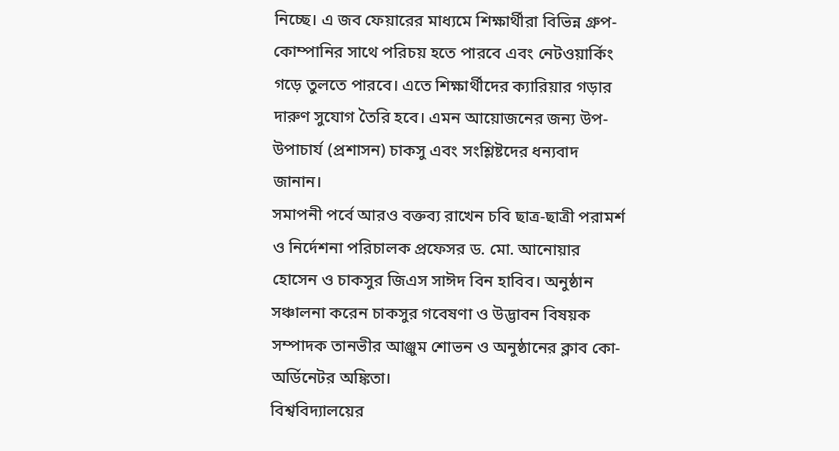নিচ্ছে। এ জব ফেয়ারের মাধ্যমে শিক্ষার্থীরা বিভিন্ন গ্রুপ-কোম্পানির সাথে পরিচয় হতে পারবে এবং নেটওয়ার্কিং গড়ে তুলতে পারবে। এতে শিক্ষার্থীদের ক্যারিয়ার গড়ার দারুণ সুযোগ তৈরি হবে। এমন আয়োজনের জন্য উপ-উপাচার্য (প্রশাসন) চাকসু এবং সংশ্লিষ্টদের ধন্যবাদ জানান।
সমাপনী পর্বে আরও বক্তব্য রাখেন চবি ছাত্র-ছাত্রী পরামর্শ ও নির্দেশনা পরিচালক প্রফেসর ড. মো. আনোয়ার হোসেন ও চাকসুর জিএস সাঈদ বিন হাবিব। অনুষ্ঠান সঞ্চালনা করেন চাকসুর গবেষণা ও উদ্ভাবন বিষয়ক সম্পাদক তানভীর আঞ্জুম শোভন ও অনুষ্ঠানের ক্লাব কো-অর্ডিনেটর অঙ্কিতা।
বিশ্ববিদ্যালয়ের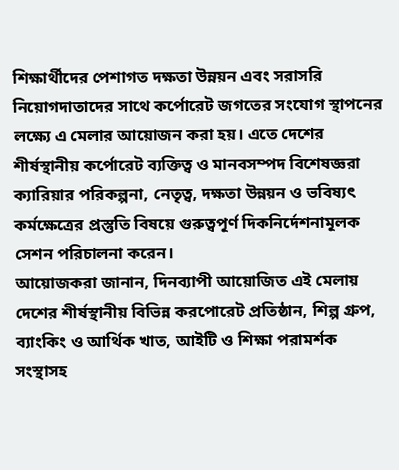শিক্ষার্থীদের পেশাগত দক্ষতা উন্নয়ন এবং সরাসরি নিয়োগদাতাদের সাথে কর্পোরেট জগতের সংযোগ স্থাপনের লক্ষ্যে এ মেলার আয়োজন করা হয়। এতে দেশের শীর্ষস্থানীয় কর্পোরেট ব্যক্তিত্ব ও মানবসম্পদ বিশেষজ্ঞরা ক্যারিয়ার পরিকল্পনা, নেতৃত্ব, দক্ষতা উন্নয়ন ও ভবিষ্যৎ কর্মক্ষেত্রের প্রস্তুতি বিষয়ে গুরুত্বপূর্ণ দিকনির্দেশনামূলক সেশন পরিচালনা করেন।
আয়োজকরা জানান, দিনব্যাপী আয়োজিত এই মেলায় দেশের শীর্ষস্থানীয় বিভিন্ন করপোরেট প্রতিষ্ঠান, শিল্প গ্রুপ, ব্যাংকিং ও আর্থিক খাত, আইটি ও শিক্ষা পরামর্শক সংস্থাসহ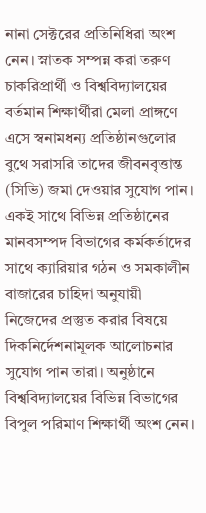নানা সেক্টরের প্রতিনিধিরা অংশ নেন। স্নাতক সম্পন্ন করা তরুণ চাকরিপ্রার্থী ও বিশ্ববিদ্যালয়ের বর্তমান শিক্ষার্থীরা মেলা প্রাঙ্গণে এসে স্বনামধন্য প্রতিষ্ঠানগুলোর বুথে সরাসরি তাদের জীবনবৃত্তান্ত (সিভি) জমা দেওয়ার সুযোগ পান। একই সাথে বিভিন্ন প্রতিষ্ঠানের মানবসম্পদ বিভাগের কর্মকর্তাদের সাথে ক্যারিয়ার গঠন ও সমকালীন বাজারের চাহিদা অনুযায়ী নিজেদের প্রস্তুত করার বিষয়ে দিকনির্দেশনামূলক আলোচনার সুযোগ পান তারা। অনুষ্ঠানে বিশ্ববিদ্যালয়ের বিভিন্ন বিভাগের বিপুল পরিমাণ শিক্ষার্থী অংশ নেন।